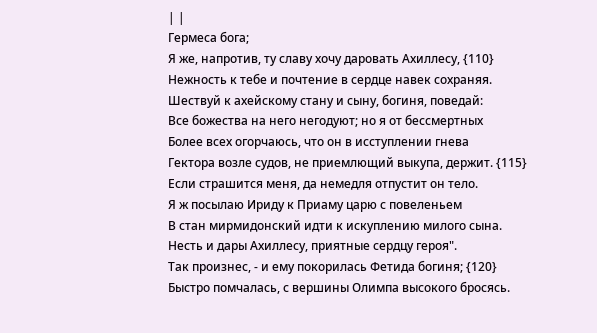| |
Гермеса бога;
Я же, напротив, ту славу хочу даровать Ахиллесу, {110}
Нежность к тебе и почтение в сердце навек сохраняя.
Шествуй к ахейскому стану и сыну, богиня, поведай:
Все божества на него негодуют; но я от бессмертных
Более всех огорчаюсь, что он в исступлении гнева
Гектора возле судов, не приемлющий выкупа, держит. {115}
Если страшится меня, да немедля отпустит он тело.
Я ж посылаю Ириду к Приаму царю с повеленьем
В стан мирмидонский идти к искуплению милого сына.
Несть и дары Ахиллесу, приятные сердцу героя".
Так произнес, - и ему покорилась Фетида богиня; {120}
Быстро помчалась, с вершины Олимпа высокого бросясь.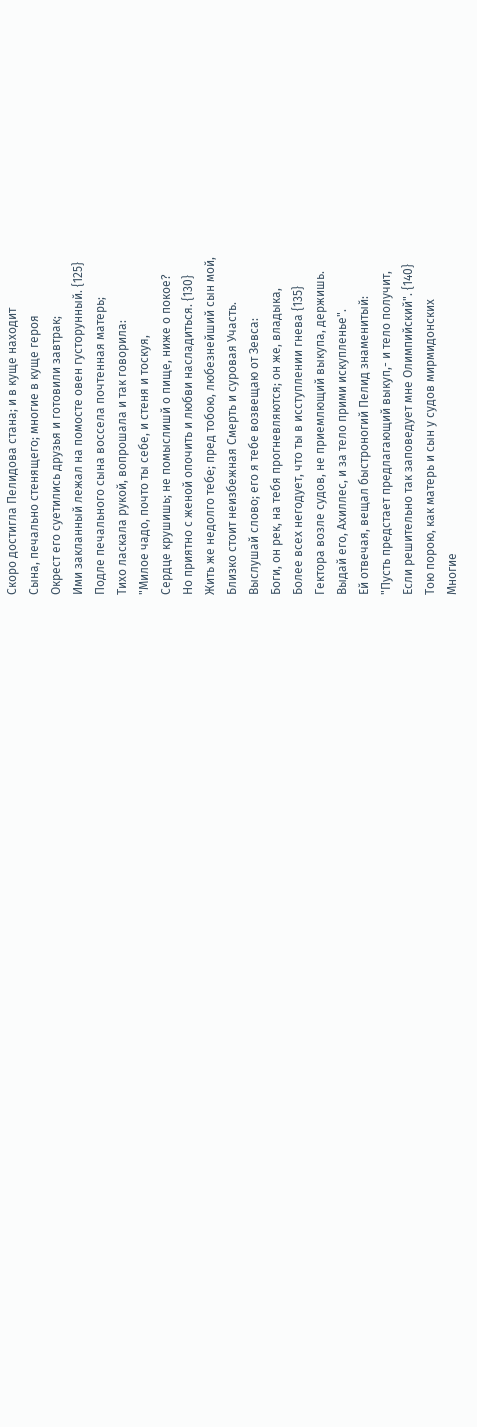Скоро достигла Пелидова стана; и в куще находит
Сына, печально стенящего; многие в куще героя
Окрест его суетились друзья и готовили завтрак;
Ими закланный лежал на помосте овен густорунный. {125}
Подле печального сына воссела почтенная матерь;
Тихо ласкала рукой, вопрошала и так говорила:
"Милое чадо, почто ты себе, и стеня и тоскуя,
Сердце крушишь; не помыслишй о пище, ниже о покое?
Но приятно с женой опочить и любви насладиться. {130}
Жить же недолго тебе; пред тобою, любезнейший сын мой,
Близко стоит неизбежная Смерть и суровая Участь.
Выслушай слово; его я тебе возвещаю от Зевса:
Боги, он рек, на тебя прогневляются; он же, владыка,
Более всех негодует, что ты в исступлении гнева {135}
Гектора возле судов, не приемлющий выкупа, держишь.
Выдай его, Ахиллес, и за тело прими искупленье".
Ей отвечая, вещал быстроногий Пелид знаменитый:
"Пусть предстает предлагающий выкуп,- и тело получит,
Если решительно так заповедует мне Олимпийский". {140}
Тою порою, как матерь и сын у судов мирмидонских
Многие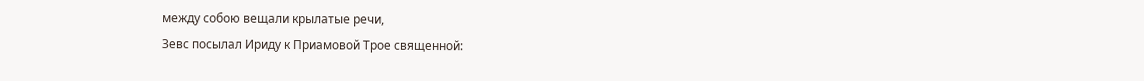между собою вещали крылатые речи,
Зевс посылал Ириду к Приамовой Трое священной: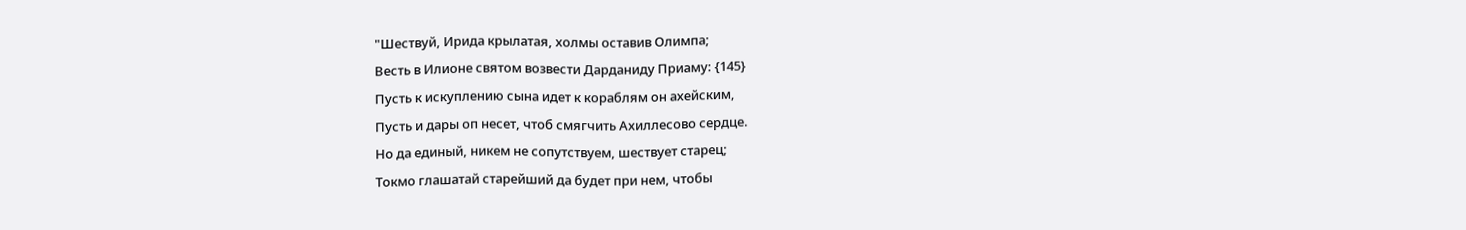"Шествуй, Ирида крылатая, холмы оставив Олимпа;
Весть в Илионе святом возвести Дарданиду Приаму: {145}
Пусть к искуплению сына идет к кораблям он ахейским,
Пусть и дары оп несет, чтоб смягчить Ахиллесово сердце.
Но да единый, никем не сопутствуем, шествует старец;
Токмо глашатай старейший да будет при нем, чтобы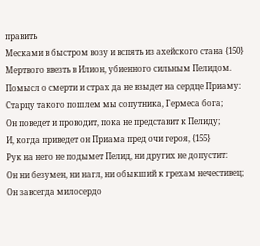править
Месками в быстром возу и вспять из ахейского стана {150}
Мертвого ввезть в Илион, убиенного сильным Пелидом.
Помысл о смерти и страх да не взыдет на сердце Приаму:
Старцу такого пошлем мы сопутника, Гермеса бога;
Он поведет и проводит, пока не представит к Пелиду;
И, когда приведет он Приама пред очи героя, {155}
Рук на него не подымет Пелид, ни других не допустит:
Он ни безумен, ни нагл, ни обыкший к грехам нечестивец;
Он завсегда милосердо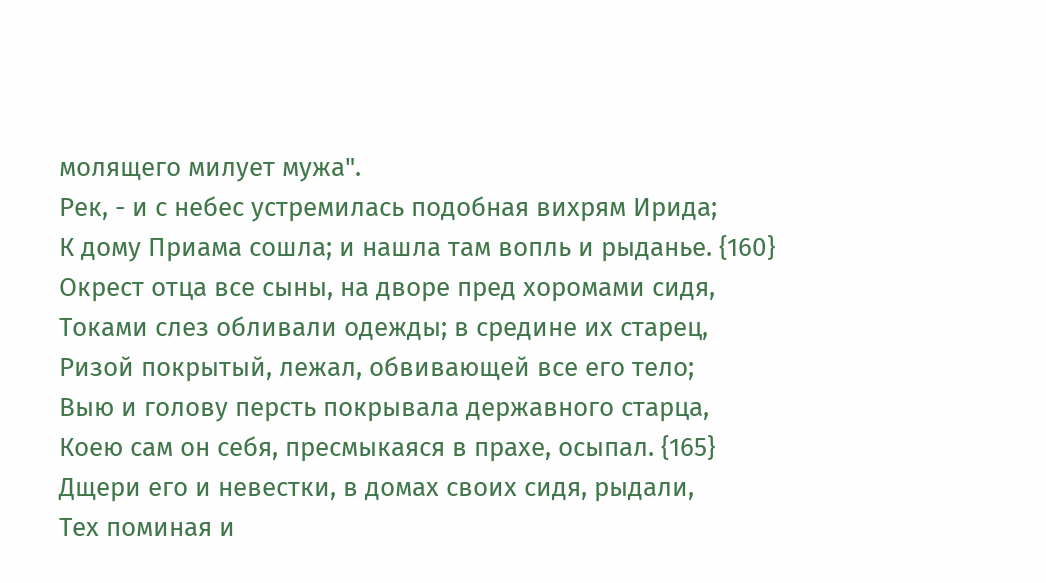молящего милует мужа".
Рек, - и с небес устремилась подобная вихрям Ирида;
К дому Приама сошла; и нашла там вопль и рыданье. {160}
Окрест отца все сыны, на дворе пред хоромами сидя,
Токами слез обливали одежды; в средине их старец,
Ризой покрытый, лежал, обвивающей все его тело;
Выю и голову персть покрывала державного старца,
Коею сам он себя, пресмыкаяся в прахе, осыпал. {165}
Дщери его и невестки, в домах своих сидя, рыдали,
Тех поминая и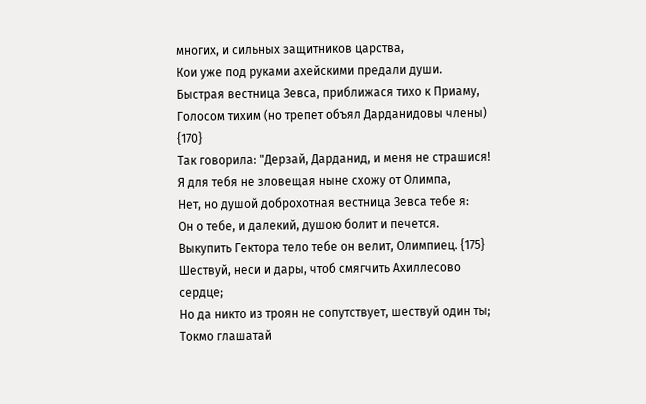многих, и сильных защитников царства,
Кои уже под руками ахейскими предали души.
Быстрая вестница Зевса, приближася тихо к Приаму,
Голосом тихим (но трепет объял Дарданидовы члены) {170}
Так говорила: "Дерзай, Дарданид, и меня не страшися!
Я для тебя не зловещая ныне схожу от Олимпа,
Нет, но душой доброхотная вестница Зевса тебе я:
Он о тебе, и далекий, душою болит и печется.
Выкупить Гектора тело тебе он велит, Олимпиец. {175}
Шествуй, неси и дары, чтоб смягчить Ахиллесово сердце;
Но да никто из троян не сопутствует, шествуй один ты;
Токмо глашатай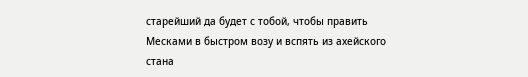старейший да будет с тобой, чтобы править
Месками в быстром возу и вспять из ахейского стана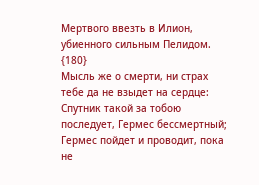Мертвого ввезть в Илион, убиенного сильным Пелидом. {180}
Мысль же о смерти, ни страх тебе да не взыдет на сердце:
Спутник такой за тобою последует, Гермес бессмертный;
Гермес пойдет и проводит, пока не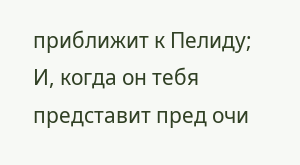приближит к Пелиду;
И, когда он тебя представит пред очи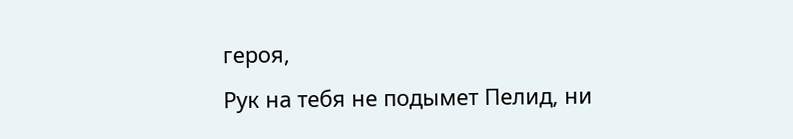героя,
Рук на тебя не подымет Пелид, ни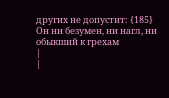других не допустит: {185}
Он ни безумен, ни нагл, ни обыкший к грехам
|
|